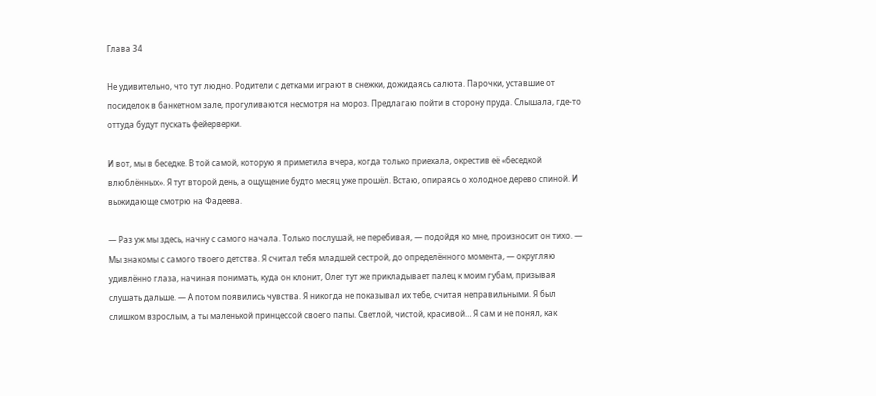Глава 34

Не удивительно, что тут людно. Родители с детками играют в снежки, дожидаясь салюта. Парочки, уставшие от посиделок в банкетном зале, прогуливаются несмотря на мороз. Предлагаю пойти в сторону пруда. Слышала, где-то оттуда будут пускать фейерверки.

И вот, мы в беседке. В той самой, которую я приметила вчера, когда только приехала, окрестив её «беседкой влюблённых». Я тут второй день, а ощущение будто месяц уже прошёл. Встаю, опираясь о холодное дерево спиной. И выжидающе смотрю на Фадеева.

— Раз уж мы здесь, начну с самого начала. Только послушай, не перебивая, — подойдя ко мне, произносит он тихо. — Мы знакомы с самого твоего детства. Я считал тебя младшей сестрой, до определённого момента, — округляю удивлённо глаза, начиная понимать, куда он клонит, Олег тут же прикладывает палец к моим губам, призывая слушать дальше. — А потом появились чувства. Я никогда не показывал их тебе, считая неправильными. Я был слишком взрослым, а ты маленькой принцессой своего папы. Светлой, чистой, красивой… Я сам и не понял, как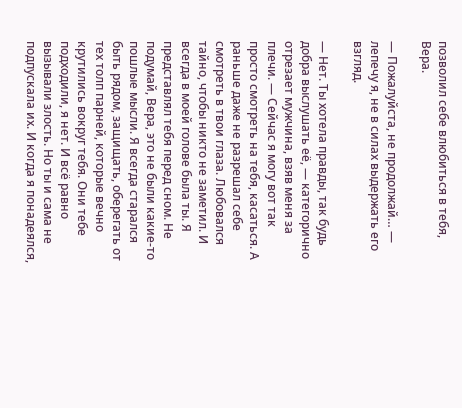позволил себе влюбиться в тебя, Вера.

— Пожалуйста, не продолжай… — лепечу я, не в силах выдержать его взгляд.

— Нет. Ты хотела правды, так будь добра выслушать её, — категорично отрезает мужчина, взяв меня за плечи. — Сейчас я могу вот так просто смотреть на тебя, касаться. А раньше даже не разрешал себе смотреть в твои глаза. Любовался тайно, чтобы никто не заметил. И всегда в моей голове была ты. Я представлял тебя перед сном. Не подумай, Вера, это не были какие-то пошлые мысли. Я всегда старался быть рядом, защищать, оберегать от тех толп парней, которые вечно крутились вокруг тебя. Они тебе подходили, я нет. И всё равно вызывали злость. Но ты и сама не подпускала их. И когда я понадеялся,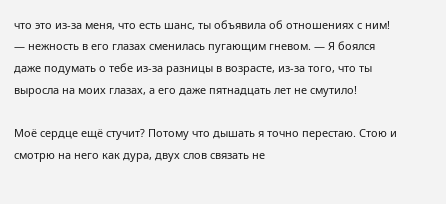что это из-за меня, что есть шанс, ты объявила об отношениях с ним! — нежность в его глазах сменилась пугающим гневом. — Я боялся даже подумать о тебе из-за разницы в возрасте, из-за того, что ты выросла на моих глазах, а его даже пятнадцать лет не смутило!

Моё сердце ещё стучит? Потому что дышать я точно перестаю. Стою и смотрю на него как дура, двух слов связать не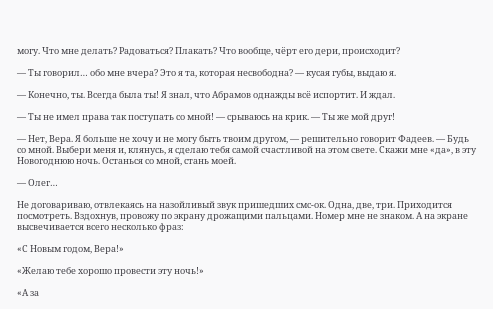могу. Что мне делать? Радоваться? Плакать? Что вообще, чёрт его дери, происходит?

— Ты говорил… обо мне вчера? Это я та, которая несвободна? — кусая губы, выдаю я.

— Конечно, ты. Всегда была ты! Я знал, что Абрамов однажды всё испортит. И ждал.

— Ты не имел права так поступать со мной! — срываюсь на крик. — Ты же мой друг!

— Нет, Вера. Я больше не хочу и не могу быть твоим другом, — решительно говорит Фадеев. — Будь со мной. Выбери меня и, клянусь, я сделаю тебя самой счастливой на этом свете. Скажи мне «да», в эту Новогоднюю ночь. Останься со мной, стань моей.

— Олег…

Не договариваю, отвлекаясь на назойливый звук пришедших смс-ок. Одна, две, три. Приходится посмотреть. Вздохнув, провожу по экрану дрожащими пальцами. Номер мне не знаком. А на экране высвечивается всего несколько фраз:

«С Новым годом, Вера!»

«Желаю тебе хорошо провести эту ночь!»

«А за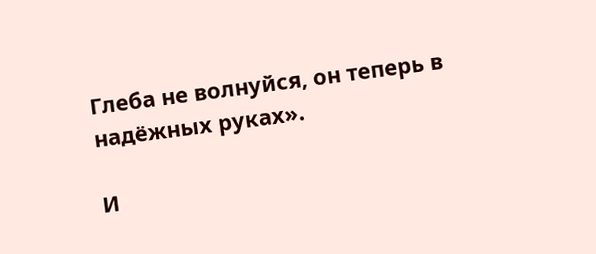Глеба не волнуйся, он теперь в надёжных руках».

И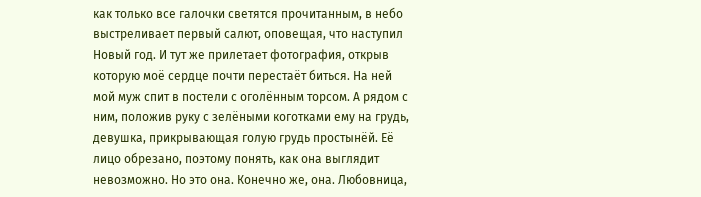как только все галочки светятся прочитанным, в небо выстреливает первый салют, оповещая, что наступил Новый год. И тут же прилетает фотография, открыв которую моё сердце почти перестаёт биться. На ней мой муж спит в постели с оголённым торсом. А рядом с ним, положив руку с зелёными коготками ему на грудь, девушка, прикрывающая голую грудь простынёй. Её лицо обрезано, поэтому понять, как она выглядит невозможно. Но это она. Конечно же, она. Любовница,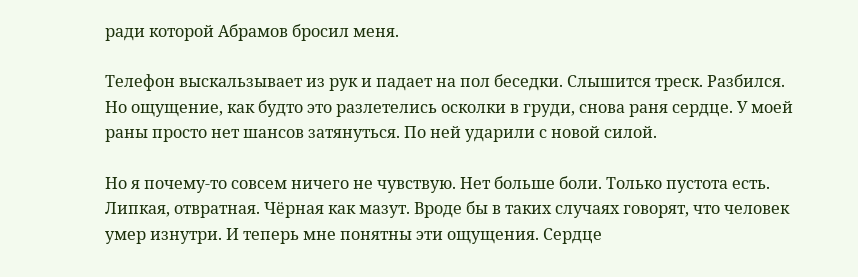ради которой Абрамов бросил меня.

Телефон выскальзывает из рук и падает на пол беседки. Слышится треск. Разбился. Но ощущение, как будто это разлетелись осколки в груди, снова раня сердце. У моей раны просто нет шансов затянуться. По ней ударили с новой силой.

Но я почему-то совсем ничего не чувствую. Нет больше боли. Только пустота есть. Липкая, отвратная. Чёрная как мазут. Вроде бы в таких случаях говорят, что человек умер изнутри. И теперь мне понятны эти ощущения. Сердце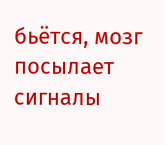бьётся, мозг посылает сигналы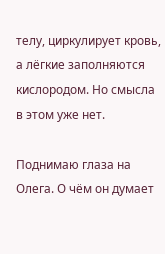телу, циркулирует кровь, а лёгкие заполняются кислородом. Но смысла в этом уже нет.

Поднимаю глаза на Олега. О чём он думает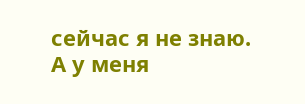сейчас я не знаю. А у меня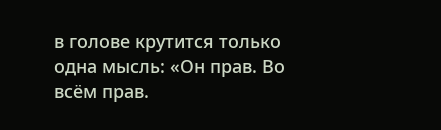в голове крутится только одна мысль: «Он прав. Во всём прав.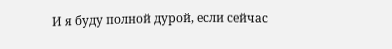И я буду полной дурой, если сейчас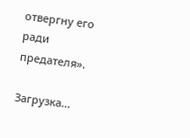отвергну его ради предателя».

Загрузка...